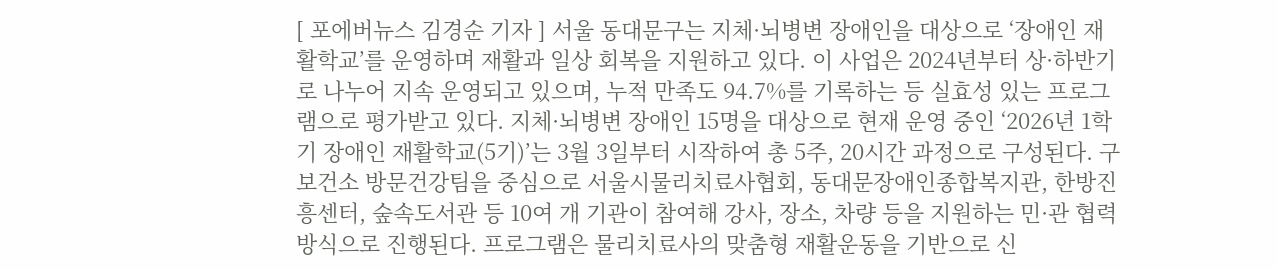[ 포에버뉴스 김경순 기자 ] 서울 동대문구는 지체·뇌병변 장애인을 대상으로 ‘장애인 재활학교’를 운영하며 재활과 일상 회복을 지원하고 있다. 이 사업은 2024년부터 상·하반기로 나누어 지속 운영되고 있으며, 누적 만족도 94.7%를 기록하는 등 실효성 있는 프로그램으로 평가받고 있다. 지체·뇌병변 장애인 15명을 대상으로 현재 운영 중인 ‘2026년 1학기 장애인 재활학교(5기)’는 3월 3일부터 시작하여 총 5주, 20시간 과정으로 구성된다. 구 보건소 방문건강팀을 중심으로 서울시물리치료사협회, 동대문장애인종합복지관, 한방진흥센터, 숲속도서관 등 10여 개 기관이 참여해 강사, 장소, 차량 등을 지원하는 민·관 협력 방식으로 진행된다. 프로그램은 물리치료사의 맞춤형 재활운동을 기반으로 신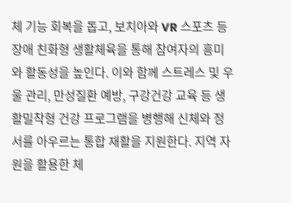체 기능 회복을 돕고, 보치아와 VR 스포츠 등 장애 친화형 생활체육을 통해 참여자의 흥미와 활동성을 높인다. 이와 함께 스트레스 및 우울 관리, 만성질환 예방, 구강건강 교육 등 생활밀착형 건강 프로그램을 병행해 신체와 정서를 아우르는 통합 재활을 지원한다. 지역 자원을 활용한 체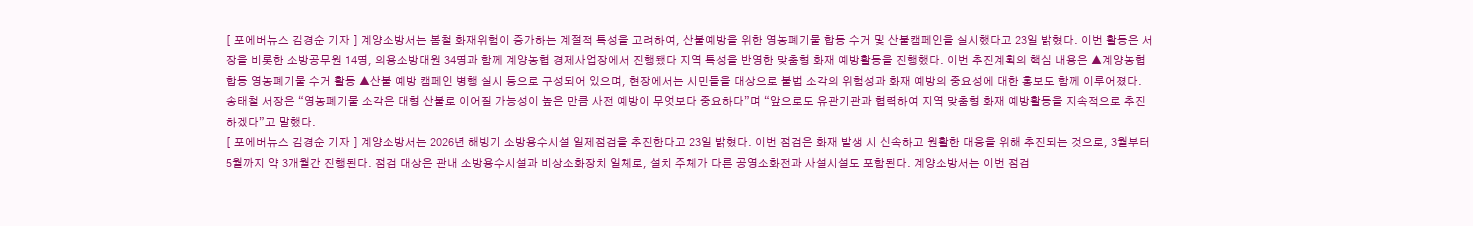[ 포에버뉴스 김경순 기자 ] 계양소방서는 봄철 화재위험이 증가하는 계절적 특성을 고려하여, 산불예방을 위한 영농폐기물 합동 수거 및 산불캠페인을 실시했다고 23일 밝혔다. 이번 활동은 서장을 비롯한 소방공무원 14명, 의용소방대원 34명과 함께 계양농협 경제사업장에서 진행됐다 지역 특성을 반영한 맞춤형 화재 예방활동을 진행했다. 이번 추진계획의 핵심 내용은 ▲계양농협 합동 영농폐기물 수거 활동 ▲산불 예방 캠페인 병행 실시 등으로 구성되어 있으며, 현장에서는 시민들을 대상으로 불법 소각의 위험성과 화재 예방의 중요성에 대한 홍보도 함께 이루어졌다. 송태철 서장은 “영농폐기물 소각은 대형 산불로 이어질 가능성이 높은 만큼 사전 예방이 무엇보다 중요하다”며 “앞으로도 유관기관과 협력하여 지역 맞춤형 화재 예방활동을 지속적으로 추진하겠다”고 말했다.
[ 포에버뉴스 김경순 기자 ] 계양소방서는 2026년 해빙기 소방용수시설 일제점검을 추진한다고 23일 밝혔다. 이번 점검은 화재 발생 시 신속하고 원활한 대응을 위해 추진되는 것으로, 3월부터 5월까지 약 3개월간 진행된다. 점검 대상은 관내 소방용수시설과 비상소화장치 일체로, 설치 주체가 다른 공영소화전과 사설시설도 포함된다. 계양소방서는 이번 점검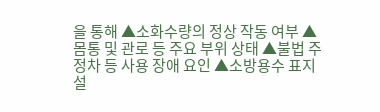을 통해 ▲소화수량의 정상 작동 여부 ▲몸통 및 관로 등 주요 부위 상태 ▲불법 주정차 등 사용 장애 요인 ▲소방용수 표지 설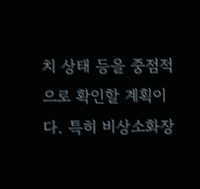치 상태 등을 중점적으로 확인할 계획이다. 특히 비상소화장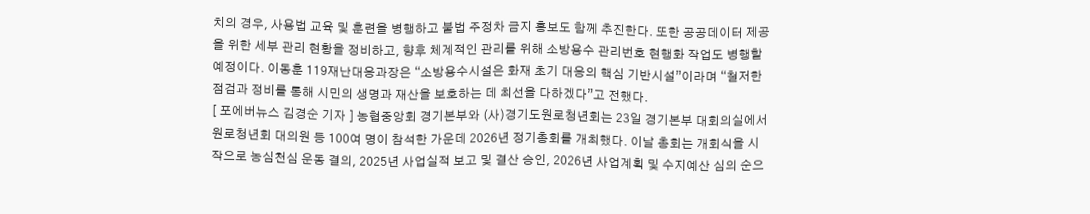치의 경우, 사용법 교육 및 훈련을 병행하고 불법 주정차 금지 홍보도 함께 추진한다. 또한 공공데이터 제공을 위한 세부 관리 현황을 정비하고, 향후 체계적인 관리를 위해 소방용수 관리번호 현행화 작업도 병행할 예정이다. 이동훈 119재난대응과장은 “소방용수시설은 화재 초기 대응의 핵심 기반시설”이라며 “철저한 점검과 정비를 통해 시민의 생명과 재산을 보호하는 데 최선을 다하겠다”고 전했다.
[ 포에버뉴스 김경순 기자 ] 농협중앙회 경기본부와 (사)경기도원로청년회는 23일 경기본부 대회의실에서 원로청년회 대의원 등 100여 명이 참석한 가운데 2026년 정기총회를 개최했다. 이날 총회는 개회식을 시작으로 농심천심 운동 결의, 2025년 사업실적 보고 및 결산 승인, 2026년 사업계획 및 수지예산 심의 순으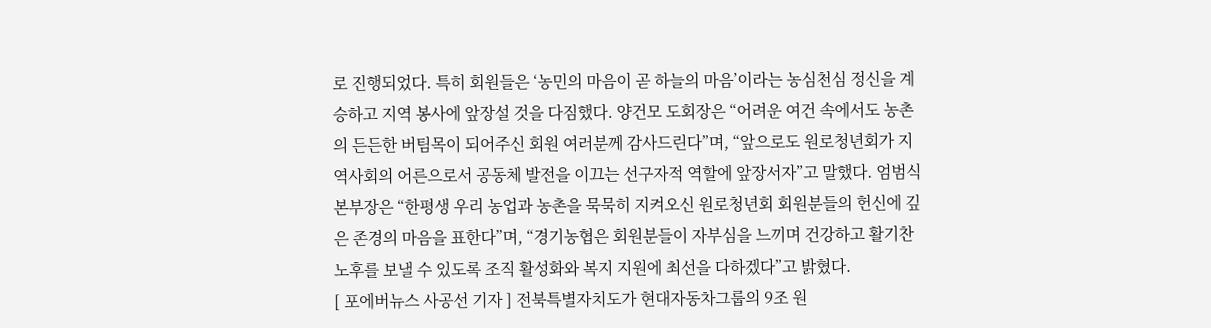로 진행되었다. 특히 회원들은 ‘농민의 마음이 곧 하늘의 마음’이라는 농심천심 정신을 계승하고 지역 봉사에 앞장설 것을 다짐했다. 양건모 도회장은 “어려운 여건 속에서도 농촌의 든든한 버팀목이 되어주신 회원 여러분께 감사드린다”며, “앞으로도 원로청년회가 지역사회의 어른으로서 공동체 발전을 이끄는 선구자적 역할에 앞장서자”고 말했다. 엄범식 본부장은 “한평생 우리 농업과 농촌을 묵묵히 지켜오신 원로청년회 회원분들의 헌신에 깊은 존경의 마음을 표한다”며, “경기농협은 회원분들이 자부심을 느끼며 건강하고 활기찬 노후를 보낼 수 있도록 조직 활성화와 복지 지원에 최선을 다하겠다”고 밝혔다.
[ 포에버뉴스 사공선 기자 ] 전북특별자치도가 현대자동차그룹의 9조 원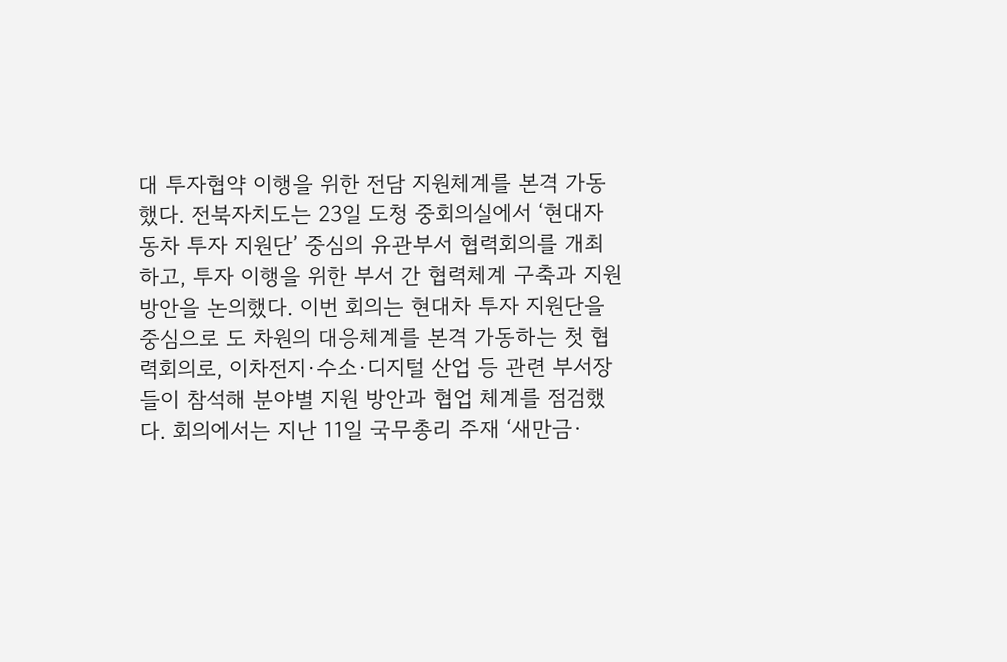대 투자협약 이행을 위한 전담 지원체계를 본격 가동했다. 전북자치도는 23일 도청 중회의실에서 ‘현대자동차 투자 지원단’ 중심의 유관부서 협력회의를 개최하고, 투자 이행을 위한 부서 간 협력체계 구축과 지원 방안을 논의했다. 이번 회의는 현대차 투자 지원단을 중심으로 도 차원의 대응체계를 본격 가동하는 첫 협력회의로, 이차전지·수소·디지털 산업 등 관련 부서장들이 참석해 분야별 지원 방안과 협업 체계를 점검했다. 회의에서는 지난 11일 국무총리 주재 ‘새만금·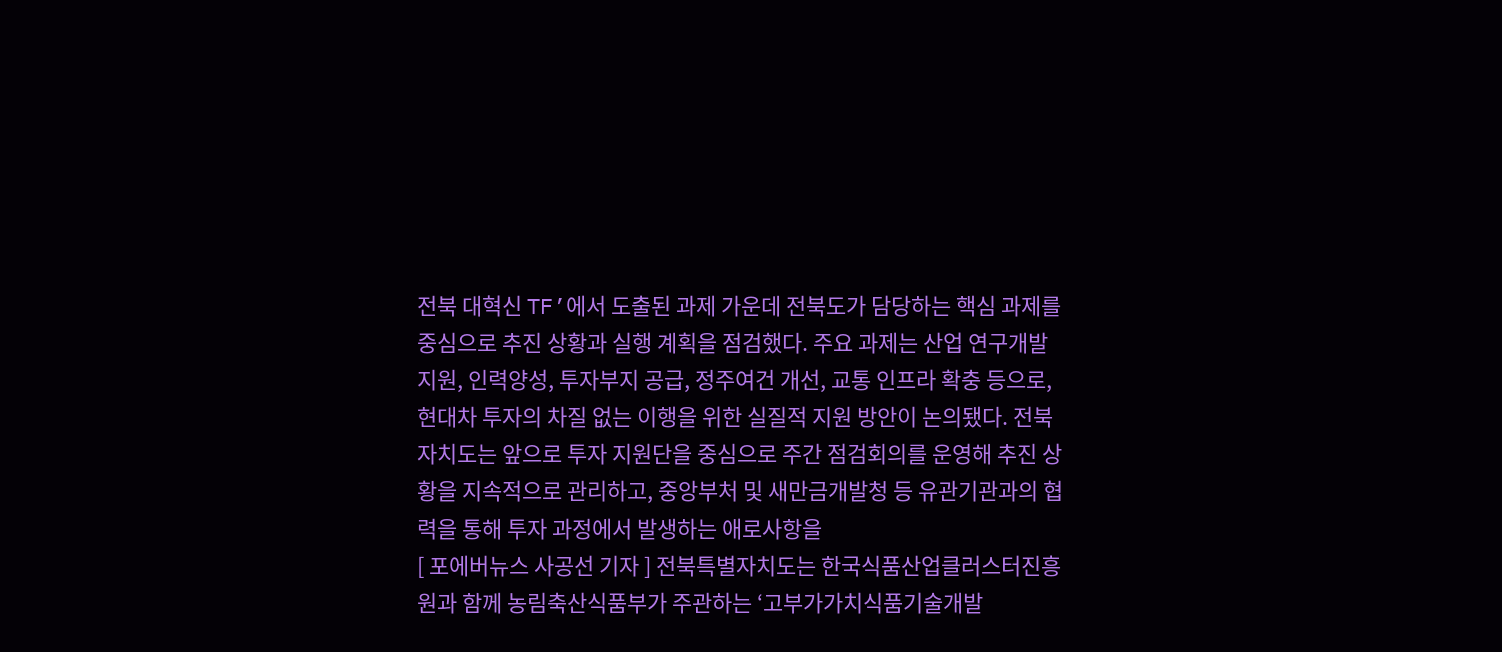전북 대혁신 TF’에서 도출된 과제 가운데 전북도가 담당하는 핵심 과제를 중심으로 추진 상황과 실행 계획을 점검했다. 주요 과제는 산업 연구개발 지원, 인력양성, 투자부지 공급, 정주여건 개선, 교통 인프라 확충 등으로, 현대차 투자의 차질 없는 이행을 위한 실질적 지원 방안이 논의됐다. 전북자치도는 앞으로 투자 지원단을 중심으로 주간 점검회의를 운영해 추진 상황을 지속적으로 관리하고, 중앙부처 및 새만금개발청 등 유관기관과의 협력을 통해 투자 과정에서 발생하는 애로사항을
[ 포에버뉴스 사공선 기자 ] 전북특별자치도는 한국식품산업클러스터진흥원과 함께 농림축산식품부가 주관하는 ‘고부가가치식품기술개발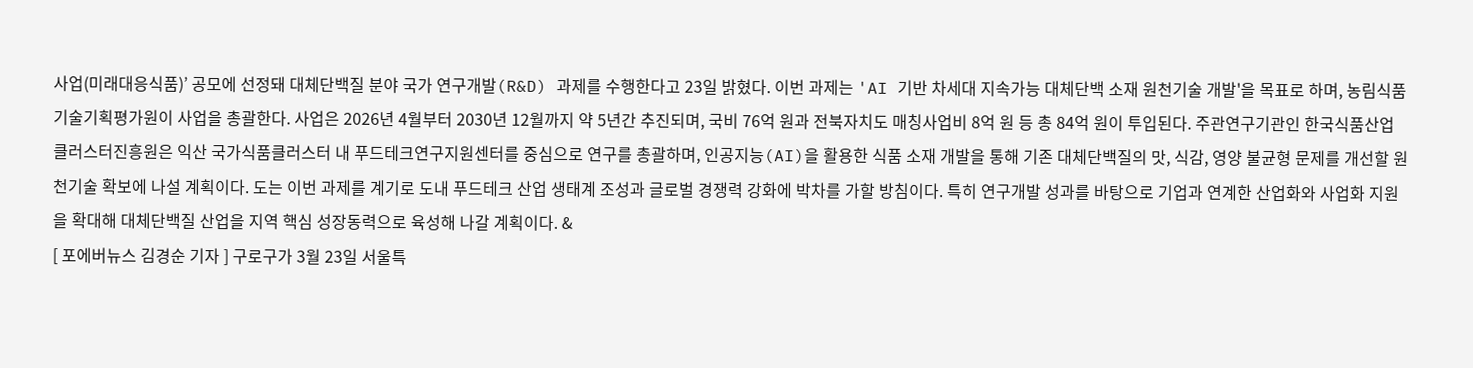사업(미래대응식품)’ 공모에 선정돼 대체단백질 분야 국가 연구개발(R&D) 과제를 수행한다고 23일 밝혔다. 이번 과제는 'AI 기반 차세대 지속가능 대체단백 소재 원천기술 개발'을 목표로 하며, 농림식품기술기획평가원이 사업을 총괄한다. 사업은 2026년 4월부터 2030년 12월까지 약 5년간 추진되며, 국비 76억 원과 전북자치도 매칭사업비 8억 원 등 총 84억 원이 투입된다. 주관연구기관인 한국식품산업클러스터진흥원은 익산 국가식품클러스터 내 푸드테크연구지원센터를 중심으로 연구를 총괄하며, 인공지능(AI)을 활용한 식품 소재 개발을 통해 기존 대체단백질의 맛, 식감, 영양 불균형 문제를 개선할 원천기술 확보에 나설 계획이다. 도는 이번 과제를 계기로 도내 푸드테크 산업 생태계 조성과 글로벌 경쟁력 강화에 박차를 가할 방침이다. 특히 연구개발 성과를 바탕으로 기업과 연계한 산업화와 사업화 지원을 확대해 대체단백질 산업을 지역 핵심 성장동력으로 육성해 나갈 계획이다. &
[ 포에버뉴스 김경순 기자 ] 구로구가 3월 23일 서울특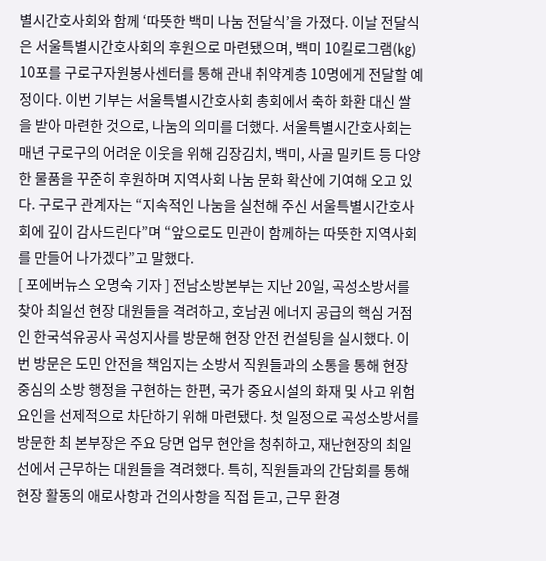별시간호사회와 함께 ‘따뜻한 백미 나눔 전달식’을 가졌다. 이날 전달식은 서울특별시간호사회의 후원으로 마련됐으며, 백미 10킬로그램(㎏) 10포를 구로구자원봉사센터를 통해 관내 취약계층 10명에게 전달할 예정이다. 이번 기부는 서울특별시간호사회 총회에서 축하 화환 대신 쌀을 받아 마련한 것으로, 나눔의 의미를 더했다. 서울특별시간호사회는 매년 구로구의 어려운 이웃을 위해 김장김치, 백미, 사골 밀키트 등 다양한 물품을 꾸준히 후원하며 지역사회 나눔 문화 확산에 기여해 오고 있다. 구로구 관계자는 “지속적인 나눔을 실천해 주신 서울특별시간호사회에 깊이 감사드린다”며 “앞으로도 민관이 함께하는 따뜻한 지역사회를 만들어 나가겠다”고 말했다.
[ 포에버뉴스 오명숙 기자 ] 전남소방본부는 지난 20일, 곡성소방서를 찾아 최일선 현장 대원들을 격려하고, 호남권 에너지 공급의 핵심 거점인 한국석유공사 곡성지사를 방문해 현장 안전 컨설팅을 실시했다. 이번 방문은 도민 안전을 책임지는 소방서 직원들과의 소통을 통해 현장 중심의 소방 행정을 구현하는 한편, 국가 중요시설의 화재 및 사고 위험요인을 선제적으로 차단하기 위해 마련됐다. 첫 일정으로 곡성소방서를 방문한 최 본부장은 주요 당면 업무 현안을 청취하고, 재난현장의 최일선에서 근무하는 대원들을 격려했다. 특히, 직원들과의 간담회를 통해 현장 활동의 애로사항과 건의사항을 직접 듣고, 근무 환경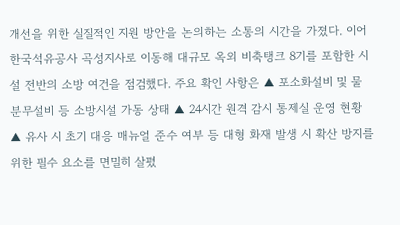개선을 위한 실질적인 지원 방안을 논의하는 소통의 시간을 가졌다. 이어 한국석유공사 곡성지사로 이동해 대규모 옥외 비축탱크 8기를 포함한 시설 전반의 소방 여건을 점검했다. 주요 확인 사항은 ▲ 포소화설비 및 물분무설비 등 소방시설 가동 상태 ▲ 24시간 원격 감시 통제실 운영 현황 ▲ 유사 시 초기 대응 매뉴얼 준수 여부 등 대형 화재 발생 시 확산 방지를 위한 필수 요소를 면밀히 살폈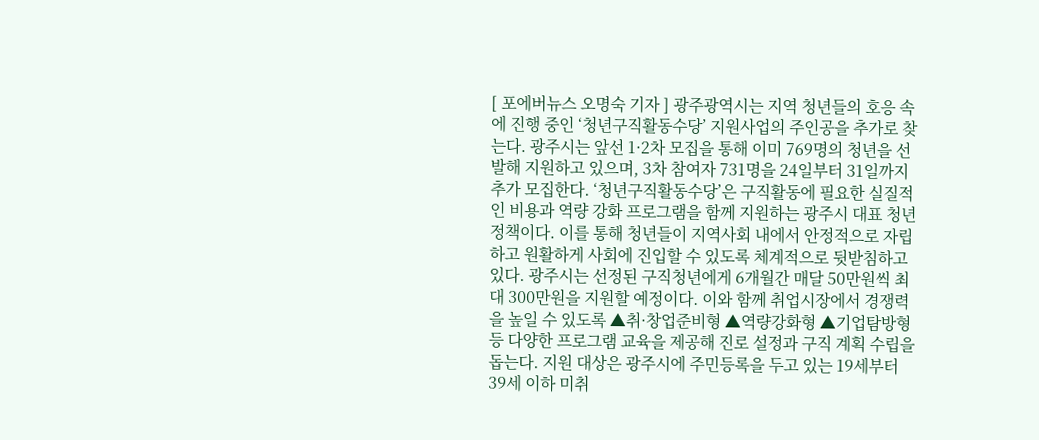[ 포에버뉴스 오명숙 기자 ] 광주광역시는 지역 청년들의 호응 속에 진행 중인 ‘청년구직활동수당’ 지원사업의 주인공을 추가로 찾는다. 광주시는 앞선 1·2차 모집을 통해 이미 769명의 청년을 선발해 지원하고 있으며, 3차 참여자 731명을 24일부터 31일까지 추가 모집한다. ‘청년구직활동수당’은 구직활동에 필요한 실질적인 비용과 역량 강화 프로그램을 함께 지원하는 광주시 대표 청년정책이다. 이를 통해 청년들이 지역사회 내에서 안정적으로 자립하고 원활하게 사회에 진입할 수 있도록 체계적으로 뒷받침하고 있다. 광주시는 선정된 구직청년에게 6개월간 매달 50만원씩 최대 300만원을 지원할 예정이다. 이와 함께 취업시장에서 경쟁력을 높일 수 있도록 ▲취·창업준비형 ▲역량강화형 ▲기업탐방형 등 다양한 프로그램 교육을 제공해 진로 설정과 구직 계획 수립을 돕는다. 지원 대상은 광주시에 주민등록을 두고 있는 19세부터 39세 이하 미취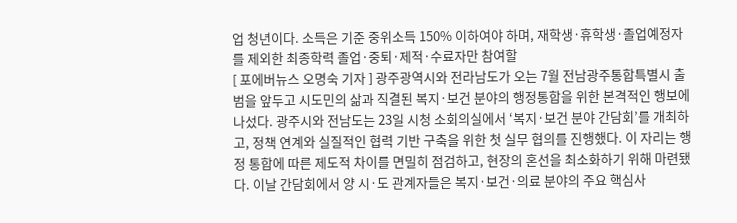업 청년이다. 소득은 기준 중위소득 150% 이하여야 하며, 재학생·휴학생·졸업예정자를 제외한 최종학력 졸업·중퇴·제적·수료자만 참여할
[ 포에버뉴스 오명숙 기자 ] 광주광역시와 전라남도가 오는 7월 전남광주통합특별시 출범을 앞두고 시도민의 삶과 직결된 복지·보건 분야의 행정통합을 위한 본격적인 행보에 나섰다. 광주시와 전남도는 23일 시청 소회의실에서 ‘복지·보건 분야 간담회’를 개최하고, 정책 연계와 실질적인 협력 기반 구축을 위한 첫 실무 협의를 진행했다. 이 자리는 행정 통합에 따른 제도적 차이를 면밀히 점검하고, 현장의 혼선을 최소화하기 위해 마련됐다. 이날 간담회에서 양 시·도 관계자들은 복지·보건·의료 분야의 주요 핵심사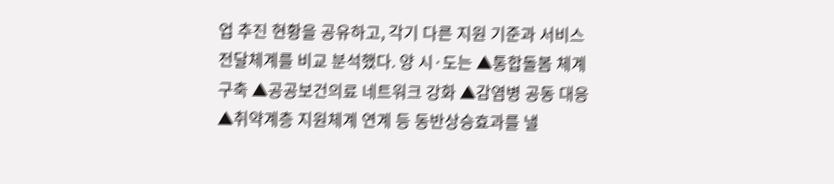업 추진 현황을 공유하고, 각기 다른 지원 기준과 서비스 전달체계를 비교 분석했다. 양 시·도는 ▲통합돌봄 체계 구축 ▲공공보건의료 네트워크 강화 ▲감염병 공동 대응 ▲취약계층 지원체계 연계 등 동반상승효과를 낼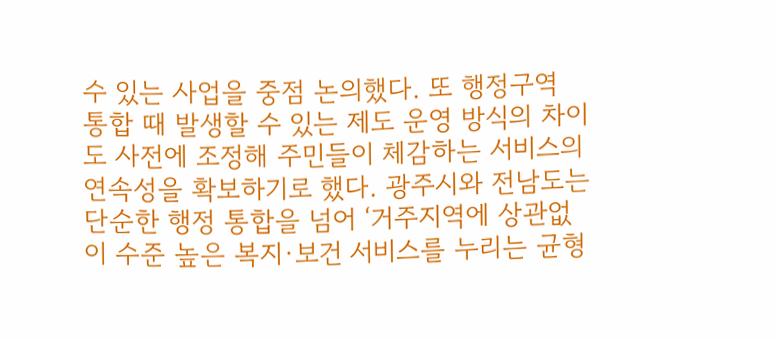수 있는 사업을 중점 논의했다. 또 행정구역 통합 때 발생할 수 있는 제도 운영 방식의 차이도 사전에 조정해 주민들이 체감하는 서비스의 연속성을 확보하기로 했다. 광주시와 전남도는 단순한 행정 통합을 넘어 ‘거주지역에 상관없이 수준 높은 복지·보건 서비스를 누리는 균형